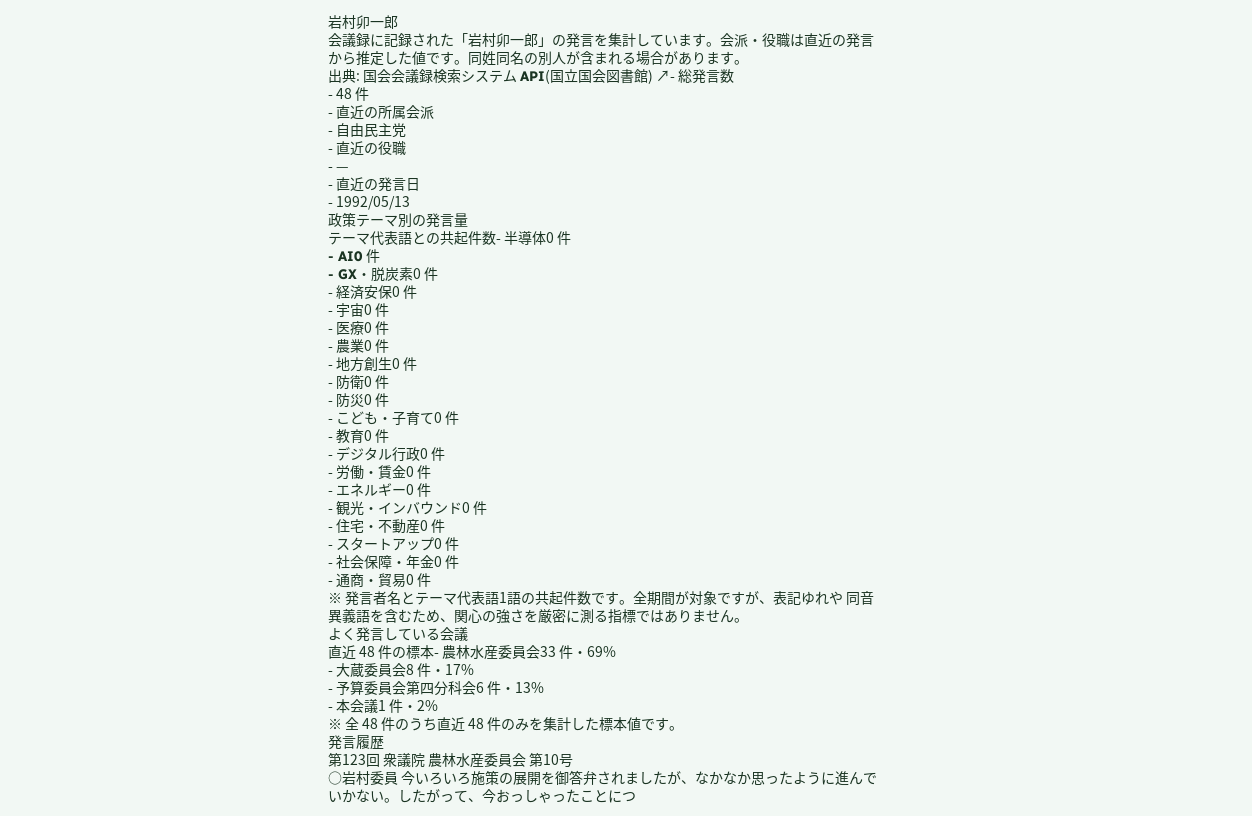岩村卯一郎
会議録に記録された「岩村卯一郎」の発言を集計しています。会派・役職は直近の発言から推定した値です。同姓同名の別人が含まれる場合があります。
出典: 国会会議録検索システム API(国立国会図書館) ↗- 総発言数
- 48 件
- 直近の所属会派
- 自由民主党
- 直近の役職
- —
- 直近の発言日
- 1992/05/13
政策テーマ別の発言量
テーマ代表語との共起件数- 半導体0 件
- AI0 件
- GX・脱炭素0 件
- 経済安保0 件
- 宇宙0 件
- 医療0 件
- 農業0 件
- 地方創生0 件
- 防衛0 件
- 防災0 件
- こども・子育て0 件
- 教育0 件
- デジタル行政0 件
- 労働・賃金0 件
- エネルギー0 件
- 観光・インバウンド0 件
- 住宅・不動産0 件
- スタートアップ0 件
- 社会保障・年金0 件
- 通商・貿易0 件
※ 発言者名とテーマ代表語1語の共起件数です。全期間が対象ですが、表記ゆれや 同音異義語を含むため、関心の強さを厳密に測る指標ではありません。
よく発言している会議
直近 48 件の標本- 農林水産委員会33 件・69%
- 大蔵委員会8 件・17%
- 予算委員会第四分科会6 件・13%
- 本会議1 件・2%
※ 全 48 件のうち直近 48 件のみを集計した標本値です。
発言履歴
第123回 衆議院 農林水産委員会 第10号
○岩村委員 今いろいろ施策の展開を御答弁されましたが、なかなか思ったように進んでいかない。したがって、今おっしゃったことにつ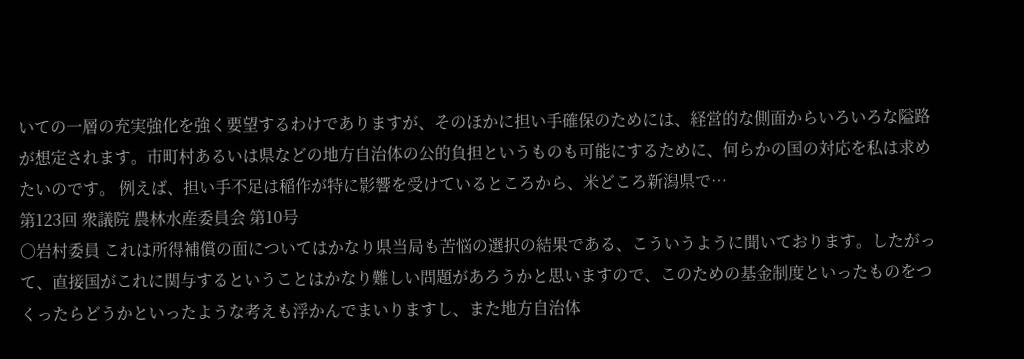いての一層の充実強化を強く要望するわけでありますが、そのほかに担い手確保のためには、経営的な側面からいろいろな隘路が想定されます。市町村あるいは県などの地方自治体の公的負担というものも可能にするために、何らかの国の対応を私は求めたいのです。 例えば、担い手不足は稲作が特に影響を受けているところから、米どころ新潟県で…
第123回 衆議院 農林水産委員会 第10号
○岩村委員 これは所得補償の面についてはかなり県当局も苦悩の選択の結果である、こういうように聞いております。したがって、直接国がこれに関与するということはかなり難しい問題があろうかと思いますので、このための基金制度といったものをつくったらどうかといったような考えも浮かんでまいりますし、また地方自治体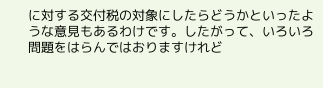に対する交付税の対象にしたらどうかといったような意見もあるわけです。したがって、いろいろ問題をはらんではおりますけれど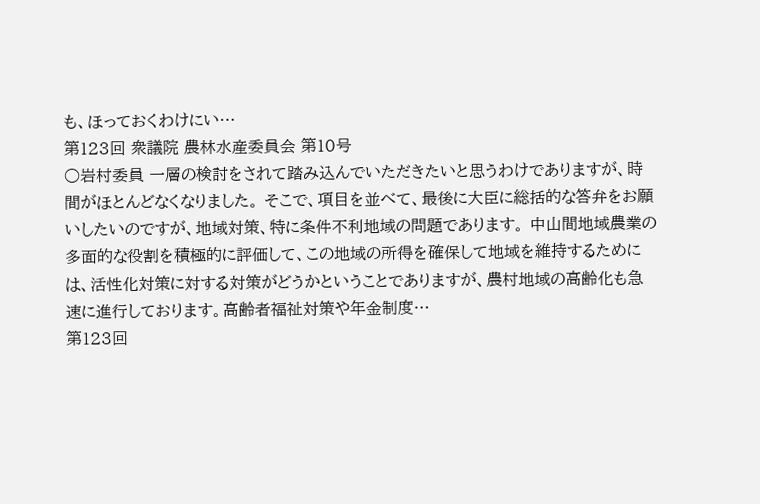も、ほっておくわけにい…
第123回 衆議院 農林水産委員会 第10号
○岩村委員 一層の検討をされて踏み込んでいただきたいと思うわけでありますが、時間がほとんどなくなりました。 そこで、項目を並べて、最後に大臣に総括的な答弁をお願いしたいのですが、地域対策、特に条件不利地域の問題であります。 中山間地域農業の多面的な役割を積極的に評価して、この地域の所得を確保して地域を維持するためには、活性化対策に対する対策がどうかということでありますが、農村地域の高齢化も急速に進行しております。高齢者福祉対策や年金制度…
第123回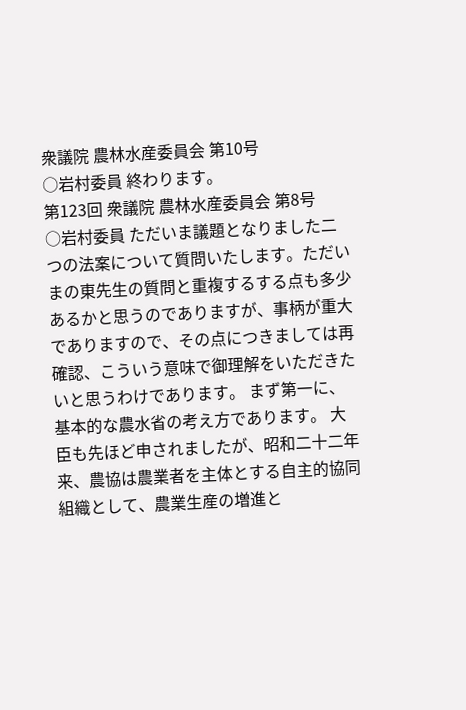衆議院 農林水産委員会 第10号
○岩村委員 終わります。
第123回 衆議院 農林水産委員会 第8号
○岩村委員 ただいま議題となりました二つの法案について質問いたします。ただいまの東先生の質問と重複するする点も多少あるかと思うのでありますが、事柄が重大でありますので、その点につきましては再確認、こういう意味で御理解をいただきたいと思うわけであります。 まず第一に、基本的な農水省の考え方であります。 大臣も先ほど申されましたが、昭和二十二年来、農協は農業者を主体とする自主的協同組織として、農業生産の増進と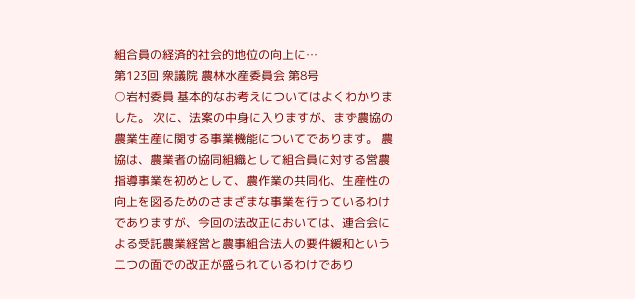組合員の経済的社会的地位の向上に…
第123回 衆議院 農林水産委員会 第8号
○岩村委員 基本的なお考えについてはよくわかりました。 次に、法案の中身に入りますが、まず農協の農業生産に関する事業機能についてであります。 農協は、農業者の協同組織として組合員に対する営農指導事業を初めとして、農作業の共同化、生産性の向上を図るためのさまざまな事業を行っているわけでありますが、今回の法改正においては、連合会による受託農業経営と農事組合法人の要件緩和という二つの面での改正が盛られているわけであり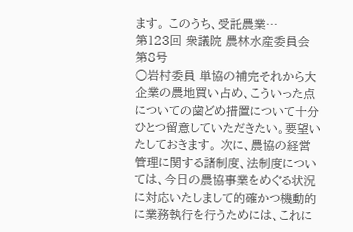ます。 このうち、受託農業…
第123回 衆議院 農林水産委員会 第8号
○岩村委員 単協の補完それから大企業の農地買い占め、こういった点についての歯どめ措置について十分ひとつ留意していただきたい。要望いたしておきます。 次に、農協の経営管理に関する諸制度、法制度については、今日の農協事業をめぐる状況に対応いたしまして的確かつ機動的に業務執行を行うためには、これに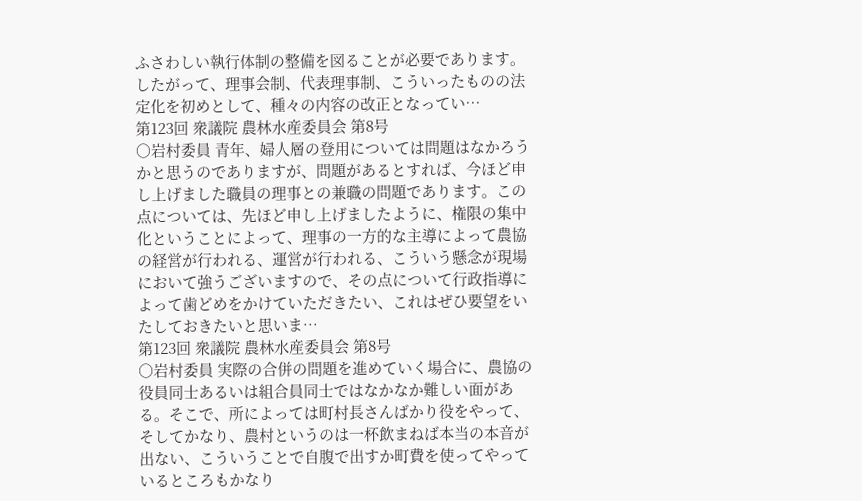ふさわしい執行体制の整備を図ることが必要であります。したがって、理事会制、代表理事制、こういったものの法定化を初めとして、種々の内容の改正となってい…
第123回 衆議院 農林水産委員会 第8号
○岩村委員 青年、婦人層の登用については問題はなかろうかと思うのでありますが、問題があるとすれば、今ほど申し上げました職員の理事との兼職の問題であります。この点については、先ほど申し上げましたように、権限の集中化ということによって、理事の一方的な主導によって農協の経営が行われる、運営が行われる、こういう懸念が現場において強うございますので、その点について行政指導によって歯どめをかけていただきたい、これはぜひ要望をいたしておきたいと思いま…
第123回 衆議院 農林水産委員会 第8号
○岩村委員 実際の合併の問題を進めていく場合に、農協の役員同士あるいは組合員同士ではなかなか難しい面がある。そこで、所によっては町村長さんばかり役をやって、そしてかなり、農村というのは一杯飲まねば本当の本音が出ない、こういうことで自腹で出すか町費を使ってやっているところもかなり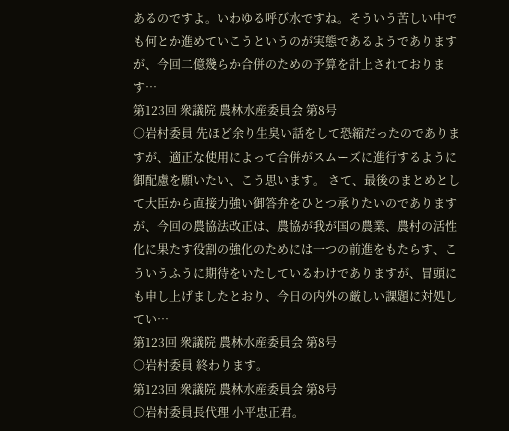あるのですよ。いわゆる呼び水ですね。そういう苦しい中でも何とか進めていこうというのが実態であるようでありますが、今回二億幾らか合併のための予算を計上されております…
第123回 衆議院 農林水産委員会 第8号
○岩村委員 先ほど余り生臭い話をして恐縮だったのでありますが、適正な使用によって合併がスムーズに進行するように御配慮を願いたい、こう思います。 さて、最後のまとめとして大臣から直接力強い御答弁をひとつ承りたいのでありますが、今回の農協法改正は、農協が我が国の農業、農村の活性化に果たす役割の強化のためには一つの前進をもたらす、こういうふうに期待をいたしているわけでありますが、冒頭にも申し上げましたとおり、今日の内外の厳しい課題に対処してい…
第123回 衆議院 農林水産委員会 第8号
○岩村委員 終わります。
第123回 衆議院 農林水産委員会 第8号
○岩村委員長代理 小平忠正君。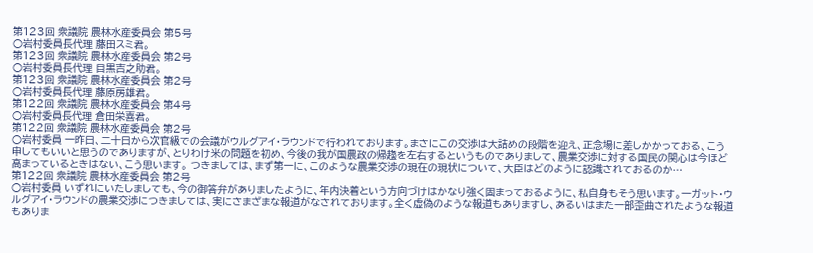第123回 衆議院 農林水産委員会 第5号
○岩村委員長代理 藤田スミ君。
第123回 衆議院 農林水産委員会 第2号
○岩村委員長代理 目黒吉之助君。
第123回 衆議院 農林水産委員会 第2号
○岩村委員長代理 藤原房雄君。
第122回 衆議院 農林水産委員会 第4号
○岩村委員長代理 倉田栄喜君。
第122回 衆議院 農林水産委員会 第2号
○岩村委員 一昨日、二十日から次官級での会議がウルグアイ・ラウンドで行われております。まさにこの交渉は大詰めの段階を迎え、正念場に差しかかっておる、こう申してもいいと思うのでありますが、とりわけ米の問題を初め、今後の我が国農政の帰趨を左右するというものでありまして、農業交渉に対する国民の関心は今ほど高まっているときはない、こう思います。 つきましては、まず第一に、このような農業交渉の現在の現状について、大臣はどのように認識されておるのか…
第122回 衆議院 農林水産委員会 第2号
○岩村委員 いずれにいたしましても、今の御答弁がありましたように、年内決着という方向づけはかなり強く固まっておるように、私自身もそう思います。一ガット・ウルグアイ・ラウンドの農業交渉につきましては、実にさまざまな報道がなされております。全く虚偽のような報道もありますし、あるいはまた一部歪曲されたような報道もありま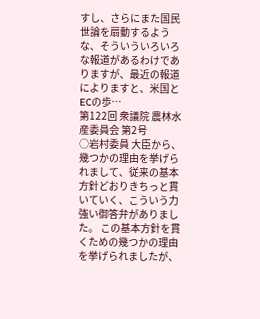すし、さらにまた国民世論を扇動するような、そういういろいろな報道があるわけでありますが、最近の報道によりますと、米国とECの歩…
第122回 衆議院 農林水産委員会 第2号
○岩村委員 大臣から、幾つかの理由を挙げられまして、従来の基本方針どおりきちっと貫いていく、こういう力強い御答弁がありました。 この基本方針を貫くための幾つかの理由を挙げられましたが、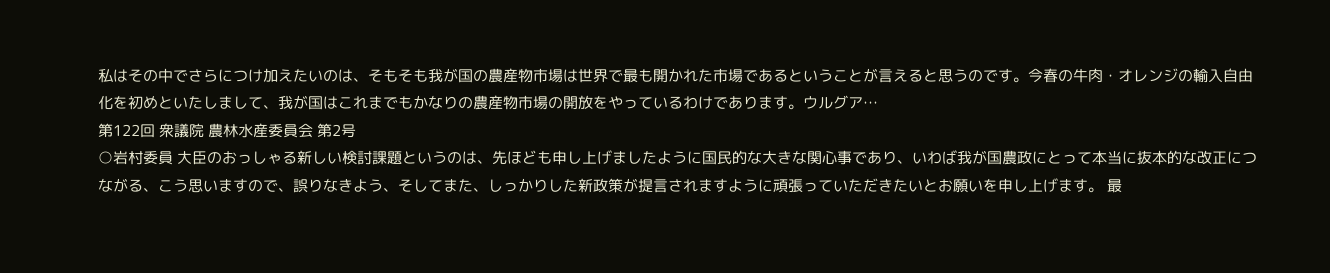私はその中でさらにつけ加えたいのは、そもそも我が国の農産物市場は世界で最も開かれた市場であるということが言えると思うのです。今春の牛肉・オレンジの輸入自由化を初めといたしまして、我が国はこれまでもかなりの農産物市場の開放をやっているわけであります。ウルグア…
第122回 衆議院 農林水産委員会 第2号
○岩村委員 大臣のおっしゃる新しい検討課題というのは、先ほども申し上げましたように国民的な大きな関心事であり、いわば我が国農政にとって本当に抜本的な改正につながる、こう思いますので、誤りなきよう、そしてまた、しっかりした新政策が提言されますように頑張っていただきたいとお願いを申し上げます。 最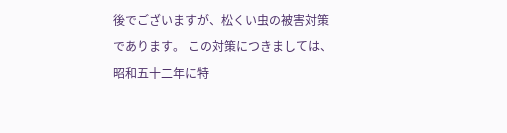後でございますが、松くい虫の被害対策であります。 この対策につきましては、昭和五十二年に特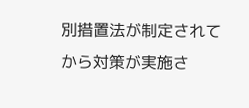別措置法が制定されてから対策が実施さ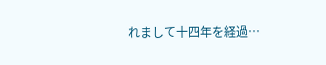れまして十四年を経過…